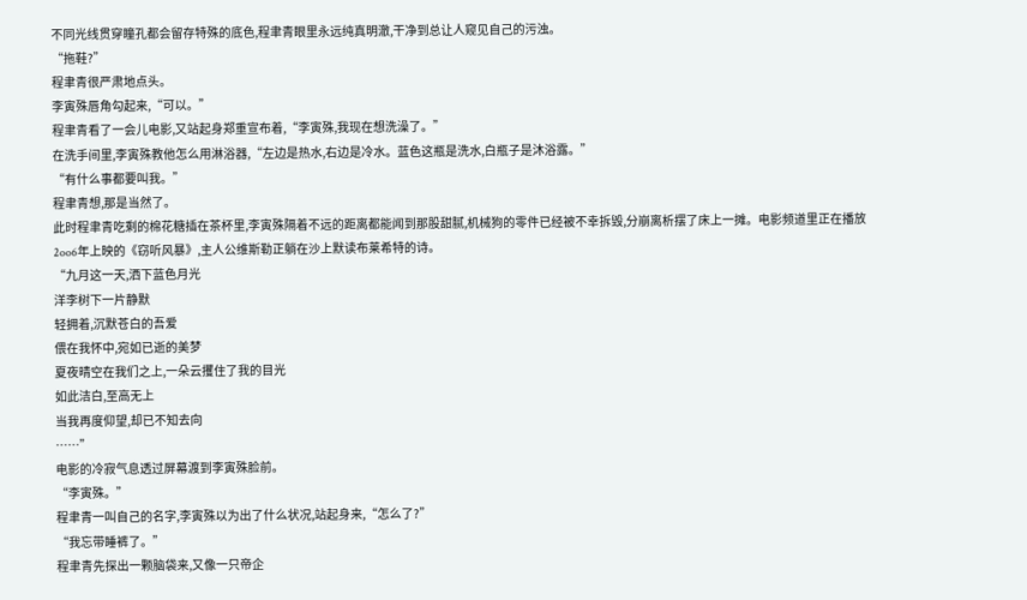不同光线贯穿瞳孔都会留存特殊的底色,程聿青眼里永远纯真明澈,干净到总让人窥见自己的污浊。
“拖鞋?”
程聿青很严肃地点头。
李寅殊唇角勾起来,“可以。”
程聿青看了一会儿电影,又站起身郑重宣布着,“李寅殊,我现在想洗澡了。”
在洗手间里,李寅殊教他怎么用淋浴器,“左边是热水,右边是冷水。蓝色这瓶是洗水,白瓶子是沐浴露。”
“有什么事都要叫我。”
程聿青想,那是当然了。
此时程聿青吃剩的棉花糖插在茶杯里,李寅殊隔着不远的距离都能闻到那股甜腻,机械狗的零件已经被不幸拆毁,分崩离析摆了床上一摊。电影频道里正在播放2oo6年上映的《窃听风暴》,主人公维斯勒正躺在沙上默读布莱希特的诗。
“九月这一天,洒下蓝色月光
洋李树下一片静默
轻拥着,沉默苍白的吾爱
偎在我怀中,宛如已逝的美梦
夏夜晴空在我们之上,一朵云攫住了我的目光
如此洁白,至高无上
当我再度仰望,却已不知去向
……”
电影的冷寂气息透过屏幕渡到李寅殊脸前。
“李寅殊。”
程聿青一叫自己的名字,李寅殊以为出了什么状况,站起身来,“怎么了?”
“我忘带睡裤了。”
程聿青先探出一颗脑袋来,又像一只帝企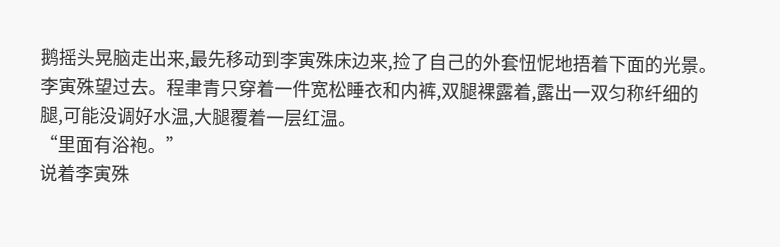鹅摇头晃脑走出来,最先移动到李寅殊床边来,捡了自己的外套忸怩地捂着下面的光景。
李寅殊望过去。程聿青只穿着一件宽松睡衣和内裤,双腿裸露着,露出一双匀称纤细的腿,可能没调好水温,大腿覆着一层红温。
“里面有浴袍。”
说着李寅殊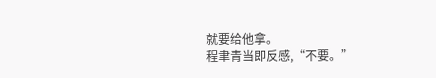就要给他拿。
程聿青当即反感,“不要。”